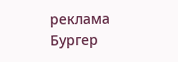реклама
Бургер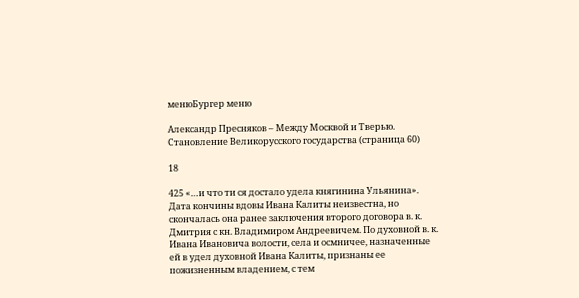менюБургер меню

Александр Пресняков – Между Москвой и Тверью. Становление Великорусского государства (страница 60)

18

425 «…и что ти ся достало удела княгинина Ульянина». Дата кончины вдовы Ивана Калиты неизвестна, но скончалась она ранее заключения второго договора в. к. Дмитрия с кн. Владимиром Андреевичем. По духовной в. к. Ивана Ивановича волости, села и осмничее, назначенные ей в удел духовной Ивана Калиты, признаны ее пожизненным владением, с тем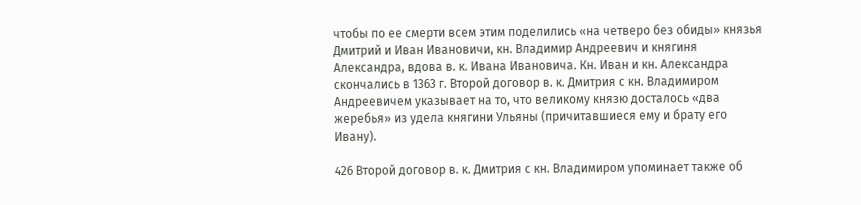чтобы по ее смерти всем этим поделились «на четверо без обиды» князья Дмитрий и Иван Ивановичи, кн. Владимир Андреевич и княгиня Александра, вдова в. к. Ивана Ивановича. Кн. Иван и кн. Александра скончались в 1363 г. Второй договор в. к. Дмитрия с кн. Владимиром Андреевичем указывает на то, что великому князю досталось «два жеребья» из удела княгини Ульяны (причитавшиеся ему и брату его Ивану).

426 Второй договор в. к. Дмитрия с кн. Владимиром упоминает также об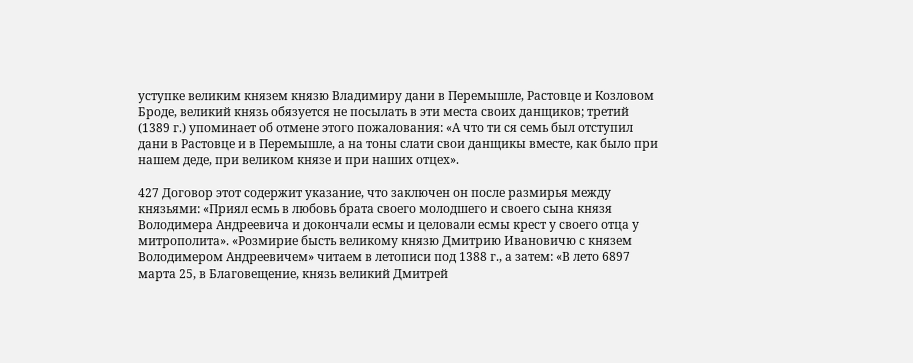уступке великим князем князю Владимиру дани в Перемышле, Растовце и Козловом Броде, великий князь обязуется не посылать в эти места своих данщиков; третий (1389 г.) упоминает об отмене этого пожалования: «А что ти ся семь был отступил дани в Растовце и в Перемышле, а на тоны слати свои данщикы вместе, как было при нашем деде, при великом князе и при наших отцех».

427 Договор этот содержит указание, что заключен он после размирья между князьями: «Приял есмь в любовь брата своего молодшего и своего сына князя Володимера Андреевича и докончали есмы и целовали есмы крест у своего отца у митрополита». «Розмирие бысть великому князю Дмитрию Ивановичю с князем Володимером Андреевичем» читаем в летописи под 1388 г., а затем: «В лето 6897 марта 25, в Благовещение, князь великий Дмитрей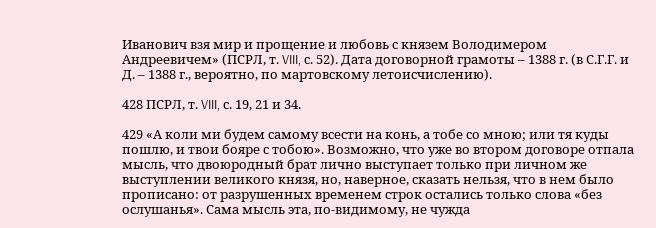Иванович взя мир и прощение и любовь с князем Володимером Андреевичем» (ПСРЛ, т. VIII, с. 52). Дата договорной грамоты – 1388 г. (в С.Г.Г. и Д. – 1388 г., вероятно, по мартовскому летоисчислению).

428 ПСРЛ, т. VIII, с. 19, 21 и 34.

429 «А коли ми будем самому всести на конь, а тобе со мною; или тя куды пошлю, и твои бояре с тобою». Возможно, что уже во втором договоре отпала мысль, что двоюродный брат лично выступает только при личном же выступлении великого князя, но, наверное, сказать нельзя, что в нем было прописано: от разрушенных временем строк остались только слова «без ослушанья». Сама мысль эта, по-видимому, не чужда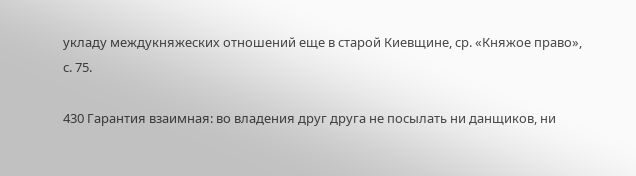укладу междукняжеских отношений еще в старой Киевщине, ср. «Княжое право», с. 75.

430 Гарантия взаимная: во владения друг друга не посылать ни данщиков, ни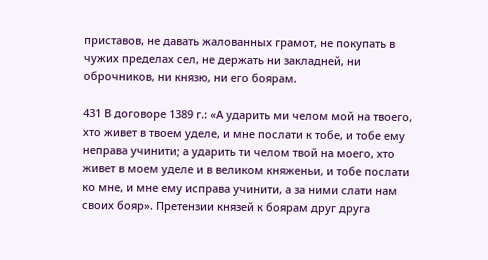приставов, не давать жалованных грамот, не покупать в чужих пределах сел, не держать ни закладней, ни оброчников, ни князю, ни его боярам.

431 В договоре 1389 г.: «А ударить ми челом мой на твоего, хто живет в твоем уделе, и мне послати к тобе, и тобе ему неправа учинити; а ударить ти челом твой на моего, хто живет в моем уделе и в великом княженьи, и тобе послати ко мне, и мне ему исправа учинити, а за ними слати нам своих бояр». Претензии князей к боярам друг друга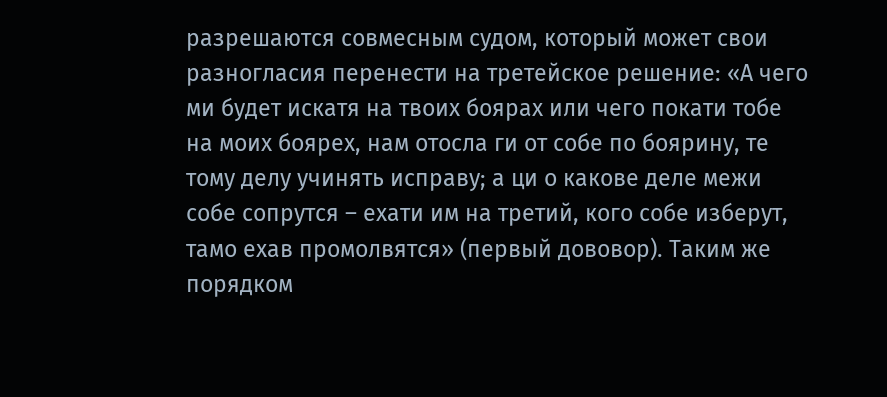разрешаются совмесным судом, который может свои разногласия перенести на третейское решение: «А чего ми будет искатя на твоих боярах или чего покати тобе на моих боярех, нам отосла ги от собе по боярину, те тому делу учинять исправу; а ци о какове деле межи собе сопрутся – ехати им на третий, кого собе изберут, тамо ехав промолвятся» (первый дововор). Таким же порядком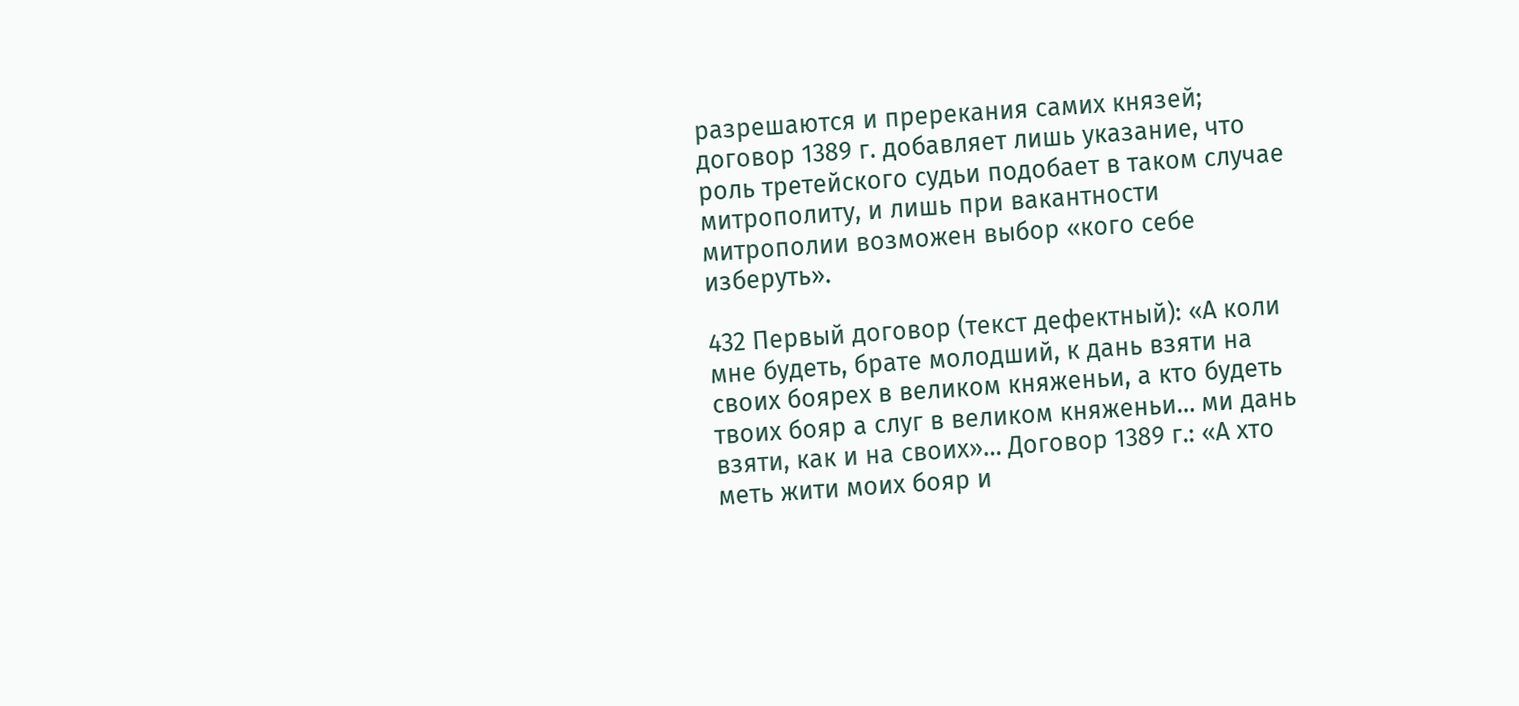разрешаются и пререкания самих князей; договор 1389 г. добавляет лишь указание, что роль третейского судьи подобает в таком случае митрополиту, и лишь при вакантности митрополии возможен выбор «кого себе изберуть».

432 Первый договор (текст дефектный): «А коли мне будеть, брате молодший, к дань взяти на своих боярех в великом княженьи, а кто будеть твоих бояр а слуг в великом княженьи… ми дань взяти, как и на своих»… Договор 1389 г.: «А хто меть жити моих бояр и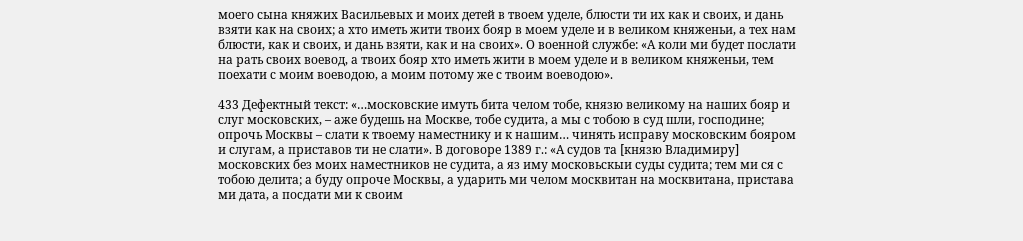моего сына княжих Васильевых и моих детей в твоем уделе, блюсти ти их как и своих, и дань взяти как на своих; а хто иметь жити твоих бояр в моем уделе и в великом княженьи, а тех нам блюсти, как и своих, и дань взяти, как и на своих». О военной службе: «А коли ми будет послати на рать своих воевод, а твоих бояр хто иметь жити в моем уделе и в великом княженьи, тем поехати с моим воеводою, а моим потому же с твоим воеводою».

433 Дефектный текст: «…московские имуть бита челом тобе, князю великому на наших бояр и слуг московских, – аже будешь на Москве, тобе судита, а мы с тобою в суд шли, господине; опрочь Москвы – слати к твоему наместнику и к нашим… чинять исправу московским бояром и слугам, а приставов ти не слати». В договоре 1389 г.: «А судов та [князю Владимиру] московских без моих наместников не судита, а яз иму московьскыи суды судита; тем ми ся с тобою делита; а буду опроче Москвы, а ударить ми челом москвитан на москвитана, пристава ми дата, а посдати ми к своим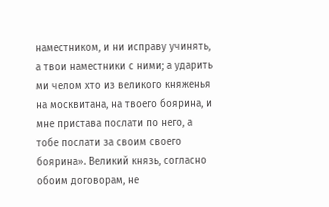наместником, и ни исправу учинять, а твои наместники с ними; а ударить ми челом хто из великого княженья на москвитана, на твоего боярина, и мне пристава послати по него, а тобе послати за своим своего боярина». Великий князь, согласно обоим договорам, не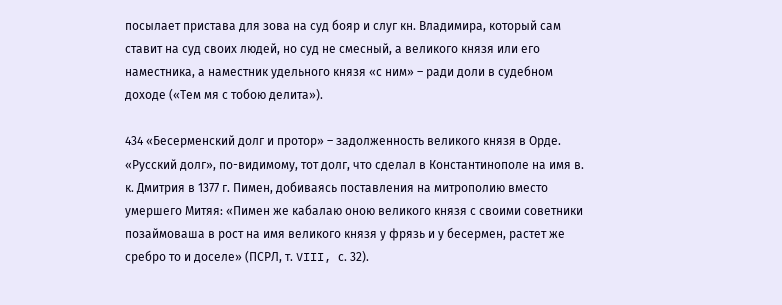посылает пристава для зова на суд бояр и слуг кн. Владимира, который сам ставит на суд своих людей, но суд не смесный, а великого князя или его наместника, а наместник удельного князя «с ним» – ради доли в судебном доходе («Тем мя с тобою делита»).

434 «Бесерменский долг и протор» – задолженность великого князя в Орде. «Русский долг», по-видимому, тот долг, что сделал в Константинополе на имя в. к. Дмитрия в 1377 г. Пимен, добиваясь поставления на митрополию вместо умершего Митяя: «Пимен же кабалаю оною великого князя с своими советники позаймоваша в рост на имя великого князя у фрязь и у бесермен, растет же сребро то и доселе» (ПСРЛ, т. VIII, с. 32).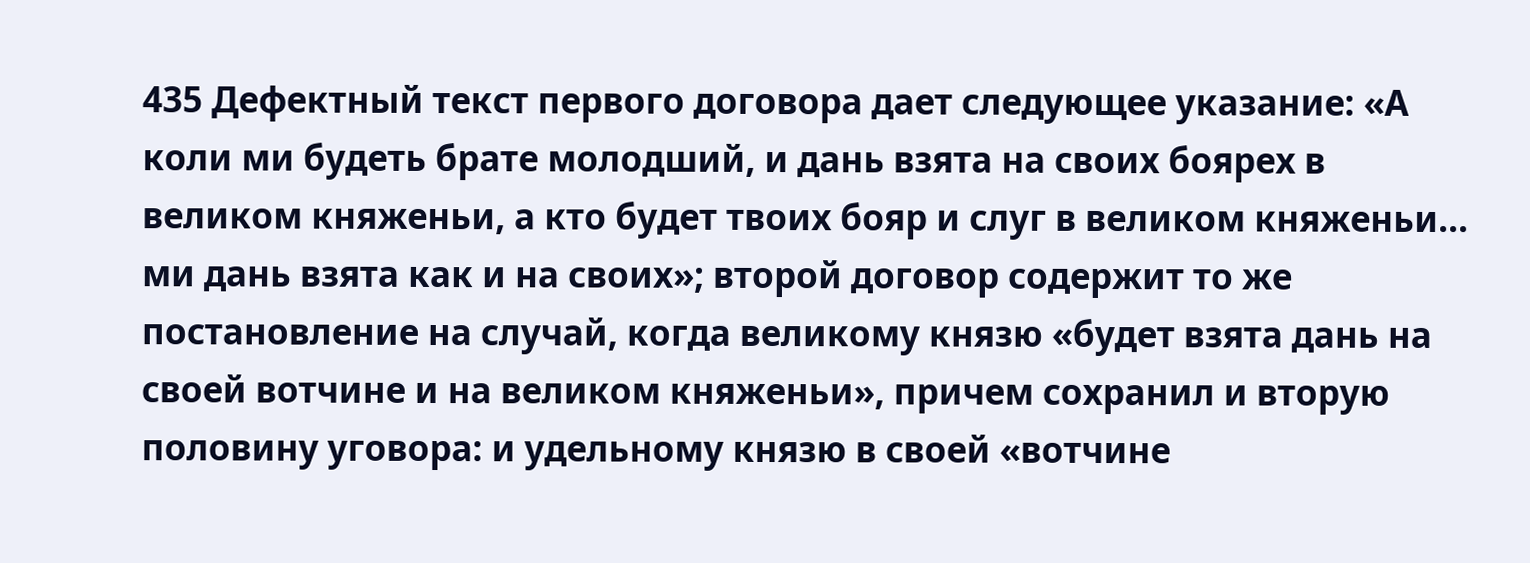435 Дефектный текст первого договора дает следующее указание: «А коли ми будеть брате молодший, и дань взята на своих боярех в великом княженьи, а кто будет твоих бояр и слуг в великом княженьи… ми дань взята как и на своих»; второй договор содержит то же постановление на случай, когда великому князю «будет взята дань на своей вотчине и на великом княженьи», причем сохранил и вторую половину уговора: и удельному князю в своей «вотчине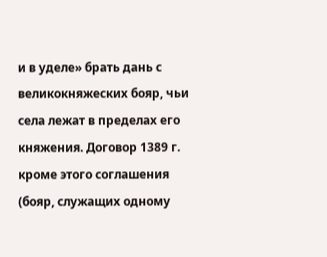и в уделе» брать дань с великокняжеских бояр, чьи села лежат в пределах его княжения. Договор 1389 г. кроме этого соглашения (бояр, служащих одному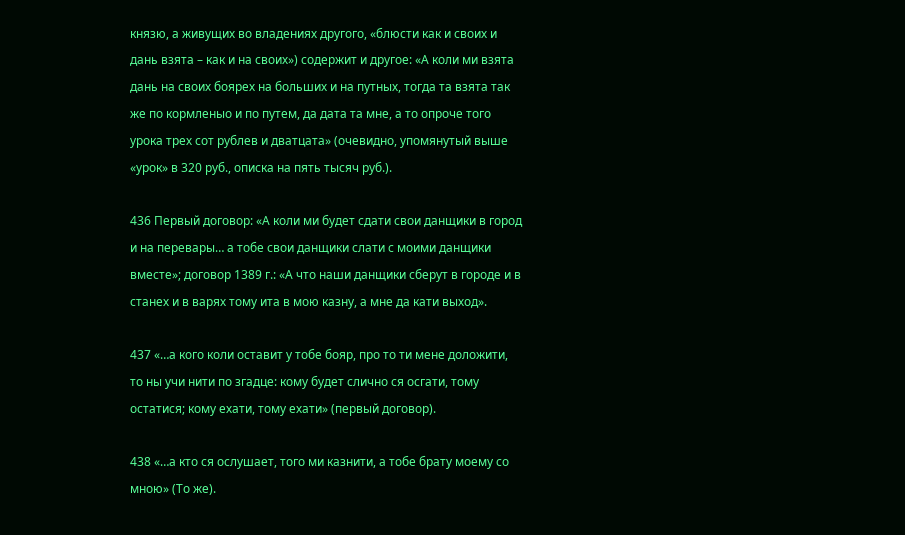князю, а живущих во владениях другого, «блюсти как и своих и дань взята – как и на своих») содержит и другое: «А коли ми взята дань на своих боярех на больших и на путных, тогда та взята так же по кормленыо и по путем, да дата та мне, а то опроче того урока трех сот рублев и дватцата» (очевидно, упомянутый выше «урок» в 320 руб., описка на пять тысяч руб.).

436 Первый договор: «А коли ми будет сдати свои данщики в город и на перевары… а тобе свои данщики слати с моими данщики вместе»; договор 1389 г.: «А что наши данщики сберут в городе и в станех и в варях тому ита в мою казну, а мне да кати выход».

437 «…а кого коли оставит у тобе бояр, про то ти мене доложити, то ны учи нити по згадце: кому будет слично ся осгати, тому остатися; кому ехати, тому ехати» (первый договор).

438 «…а кто ся ослушает, того ми казнити, а тобе брату моему со мною» (То же).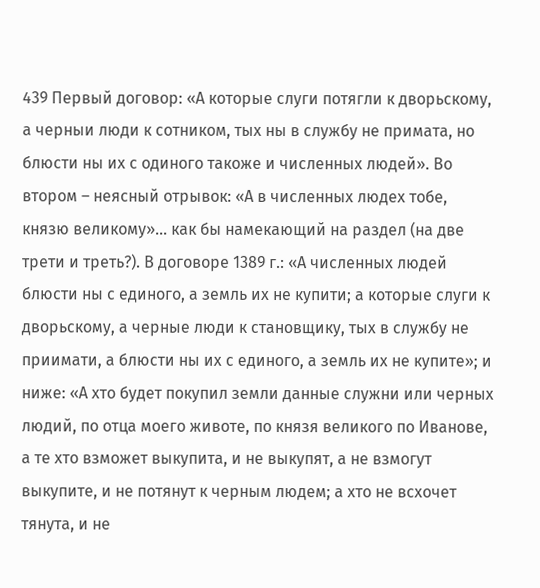439 Первый договор: «А которые слуги потягли к дворьскому, а черныи люди к сотником, тых ны в службу не примата, но блюсти ны их с одиного такоже и численных людей». Во втором – неясный отрывок: «А в численных людех тобе, князю великому»… как бы намекающий на раздел (на две трети и треть?). В договоре 1389 г.: «А численных людей блюсти ны с единого, а земль их не купити; а которые слуги к дворьскому, а черные люди к становщику, тых в службу не приимати, а блюсти ны их с единого, а земль их не купите»; и ниже: «А хто будет покупил земли данные служни или черных людий, по отца моего животе, по князя великого по Иванове, а те хто взможет выкупита, и не выкупят, а не взмогут выкупите, и не потянут к черным людем; а хто не всхочет тянута, и не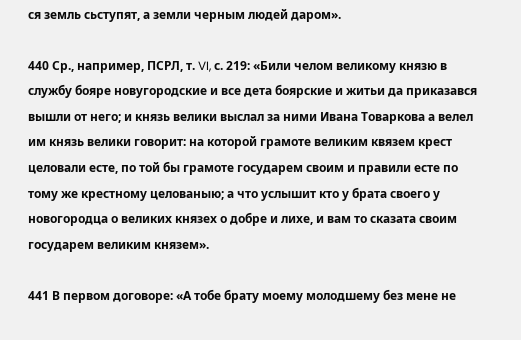ся земль сьступят, а земли черным людей даром».

440 Ср., например, ПСРЛ, т. VI, с. 219: «Били челом великому князю в службу бояре новугородские и все дета боярские и житьи да приказався вышли от него; и князь велики выслал за ними Ивана Товаркова а велел им князь велики говорит: на которой грамоте великим квязем крест целовали есте, по той бы грамоте государем своим и правили есте по тому же крестному целованыю; а что услышит кто у брата своего у новогородца о великих князех о добре и лихе, и вам то сказата своим государем великим князем».

441 В первом договоре: «А тобе брату моему молодшему без мене не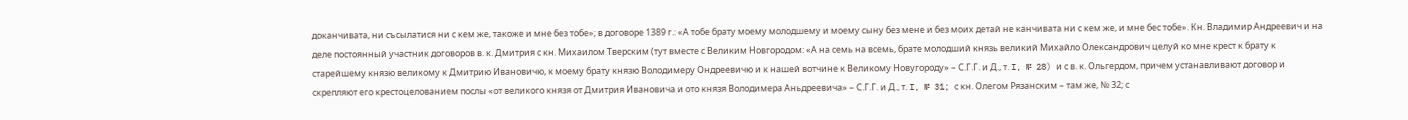доканчивата, ни съсылатися ни с кем же, такоже и мне без тобе»; в договоре 1389 г.: «А тобе брату моему молодшему и моему сыну без мене и без моих детай не канчивата ни с кем же, и мне бес тобе». Кн. Владимир Андреевич и на деле постоянный участник договоров в. к. Дмитрия с кн. Михаилом Тверским (тут вместе с Великим Новгородом: «А на семь на всемь, брате молодший князь великий Михайло Олександрович целуй ко мне крест к брату к старейшему князю великому к Дмитрию Ивановичю, к моему брату князю Володимеру Ондреевичю и к нашей вотчине к Великому Новугороду» – С.Г.Г. и Д., т. I, № 28) и с в. к. Ольгердом, причем устанавливают договор и скрепляют его крестоцелованием послы «от великого князя от Дмитрия Ивановича и ото князя Володимера Аньдреевича» – С.Г.Г. и Д., т. I, № 31; с кн. Олегом Рязанским – там же, № 32; с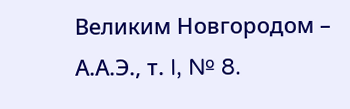Великим Новгородом – А.А.Э., т. I, № 8.